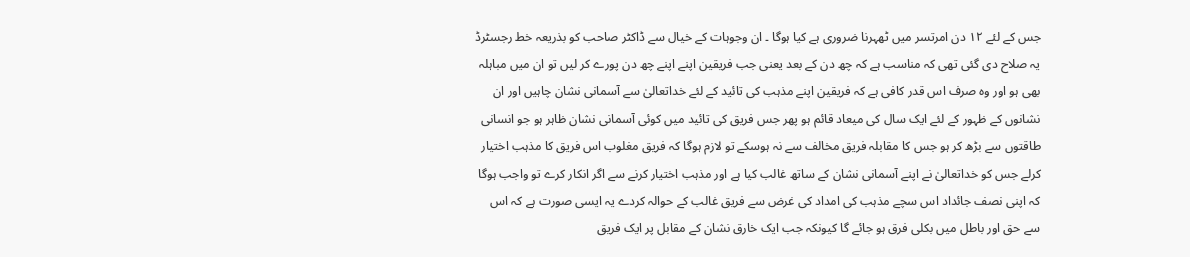جس کے لئے ۱۲ دن امرتسر میں ٹھہرنا ضروری ہے کیا ہوگا ۔ ان وجوہات کے خیال سے ڈاکٹر صاحب کو بذریعہ خط رجسٹرڈ یہ صلاح دی گئی تھی کہ مناسب ہے کہ چھ دن کے بعد یعنی جب فریقین اپنے اپنے چھ دن پورے کر لیں تو ان میں مباہلہ بھی ہو اور وہ صرف اس قدر کافی ہے کہ فریقین اپنے مذہب کی تائید کے لئے خداتعالیٰ سے آسمانی نشان چاہیں اور ان نشانوں کے ظہور کے لئے ایک سال کی میعاد قائم ہو پھر جس فریق کی تائید میں کوئی آسمانی نشان ظاہر ہو جو انسانی طاقتوں سے بڑھ کر ہو جس کا مقابلہ فریق مخالف سے نہ ہوسکے تو لازم ہوگا کہ فریق مغلوب اس فریق کا مذہب اختیار کرلے جس کو خداتعالیٰ نے اپنے آسمانی نشان کے ساتھ غالب کیا ہے اور مذہب اختیار کرنے سے اگر انکار کرے تو واجب ہوگا کہ اپنی نصف جائداد اس سچے مذہب کی امداد کی غرض سے فریق غالب کے حوالہ کردے یہ ایسی صورت ہے کہ اس سے حق اور باطل میں بکلی فرق ہو جائے گا کیونکہ جب ایک خارق نشان کے مقابل پر ایک فریق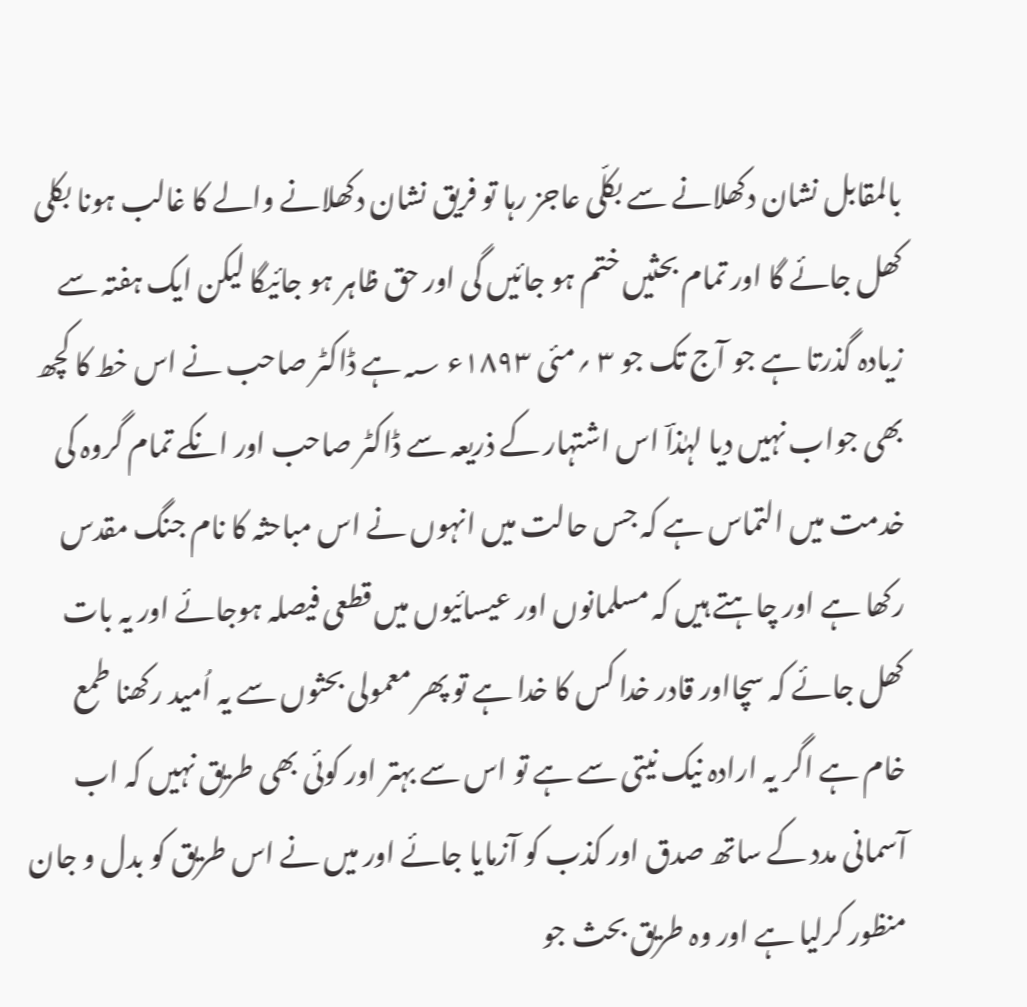بالمقابل نشان دکھلانے سے بکلّی عاجز رہا تو فریق نشان دکھلانے والے کا غالب ہونا بکلی کھل جائے گا اور تمام بحثیں ختم ہو جائیں گی اور حق ظاہر ہو جائیگا لیکن ایک ہفتہ سے زیادہ گذرتا ہے جو آج تک جو ۳ ؍مئی ۱۸۹۳ء ؁ہے ڈاکٹر صاحب نے اس خط کا کچھ بھی جواب نہیں دیا لہٰذاؔ اس اشتہار کے ذریعہ سے ڈاکٹر صاحب اور انکے تمام گروہ کی خدمت میں التماس ہے کہ جس حالت میں انہوں نے اس مباحثہ کا نام جنگ مقدس رکھا ہے اور چاہتے ہیں کہ مسلمانوں اور عیسائیوں میں قطعی فیصلہ ہوجائے اور یہ بات کھل جائے کہ سچااور قادر خدا کس کا خدا ہے تو پھر معمولی بحثوں سے یہ اُمید رکھنا طمع خام ہے اگر یہ ارادہ نیک نیتی سے ہے تو اس سے بہتر اور کوئی بھی طریق نہیں کہ اب آسمانی مدد کے ساتھ صدق اور کذب کو آزمایا جائے اور میں نے اس طریق کو بدل و جان منظور کرلیا ہے اور وہ طریق بحث جو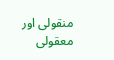منقولی اور معقولی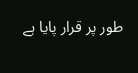طور پر قرار پایا ہے